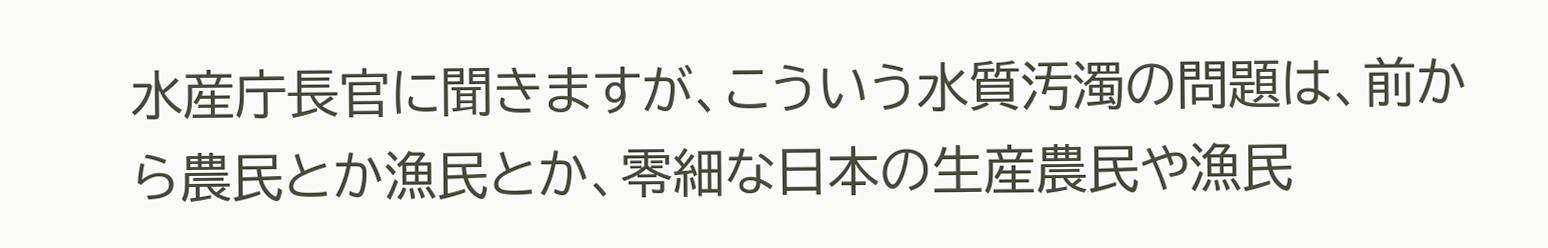水産庁長官に聞きますが、こういう水質汚濁の問題は、前から農民とか漁民とか、零細な日本の生産農民や漁民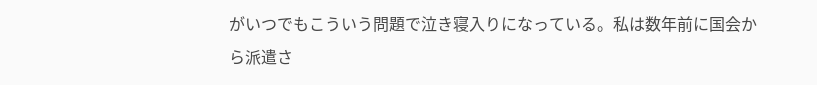がいつでもこういう問題で泣き寝入りになっている。私は数年前に国会から派遣さ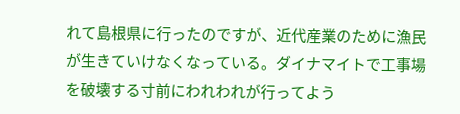れて島根県に行ったのですが、近代産業のために漁民が生きていけなくなっている。ダイナマイトで工事場を破壊する寸前にわれわれが行ってよう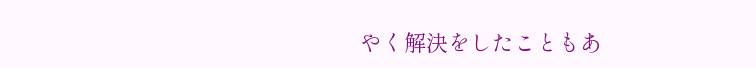やく解決をしたこともあ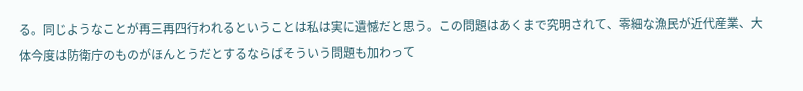る。同じようなことが再三再四行われるということは私は実に遺憾だと思う。この問題はあくまで究明されて、零細な漁民が近代産業、大体今度は防衛庁のものがほんとうだとするならばそういう問題も加わって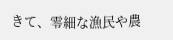きて、零細な漁民や農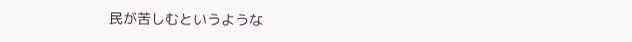民が苦しむというような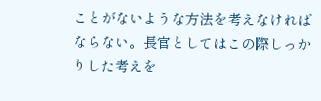ことがないような方法を考えなければならない。長官としてはこの際しっかりした考えを